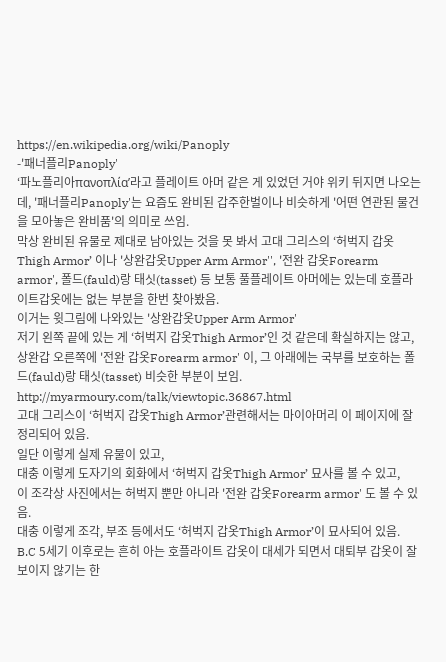https://en.wikipedia.org/wiki/Panoply
-'패너플리Panoply'
‘파노플리아πανοπλία’라고 플레이트 아머 같은 게 있었던 거야 위키 뒤지면 나오는데, '패너플리Panoply'는 요즘도 완비된 갑주한벌이나 비슷하게 '어떤 연관된 물건을 모아놓은 완비품'의 의미로 쓰임.
막상 완비된 유물로 제대로 남아있는 것을 못 봐서 고대 그리스의 ‘허벅지 갑옷Thigh Armor’ 이나 '상완갑옷Upper Arm Armor'', '전완 갑옷Forearm armor', 폴드(fauld)랑 태싯(tasset) 등 보통 풀플레이트 아머에는 있는데 호플라이트갑옷에는 없는 부분을 한번 찾아봤음.
이거는 윗그림에 나와있는 '상완갑옷Upper Arm Armor'
저기 왼쪽 끝에 있는 게 ‘허벅지 갑옷Thigh Armor’인 것 같은데 확실하지는 않고, 상완갑 오른쪽에 '전완 갑옷Forearm armor' 이, 그 아래에는 국부를 보호하는 폴드(fauld)랑 태싯(tasset) 비슷한 부분이 보임.
http://myarmoury.com/talk/viewtopic.36867.html
고대 그리스이 ‘허벅지 갑옷Thigh Armor’관련해서는 마이아머리 이 페이지에 잘 정리되어 있음.
일단 이렇게 실제 유물이 있고,
대충 이렇게 도자기의 회화에서 ‘허벅지 갑옷Thigh Armor’ 묘사를 볼 수 있고,
이 조각상 사진에서는 허벅지 뿐만 아니라 '전완 갑옷Forearm armor' 도 볼 수 있음.
대충 이렇게 조각, 부조 등에서도 ‘허벅지 갑옷Thigh Armor’이 묘사되어 있음.
B.C 5세기 이후로는 흔히 아는 호플라이트 갑옷이 대세가 되면서 대퇴부 갑옷이 잘 보이지 않기는 한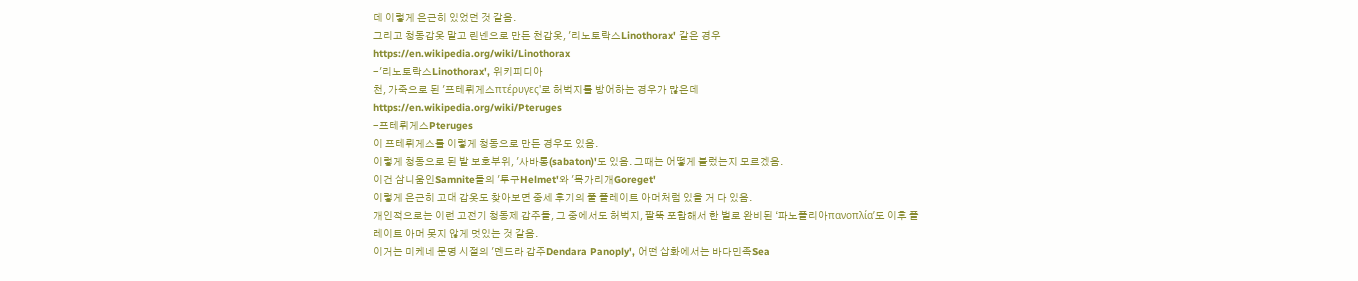데 이렇게 은근히 있었던 것 같음.
그리고 청동갑옷 말고 린넨으로 만든 천갑옷, '리노토락스Linothorax' 같은 경우
https://en.wikipedia.org/wiki/Linothorax
-'리노토락스Linothorax', 위키피디아
천, 가죽으로 된 '프테뤼게스πτέρυγες'로 허벅지를 방어하는 경우가 많은데
https://en.wikipedia.org/wiki/Pteruges
-프테뤼게스Pteruges
이 프테뤼게스를 이렇게 청동으로 만든 경우도 있음.
이렇게 청동으로 된 발 보호부위, '사바통(sabaton)'도 있음. 그때는 어떻게 불렀는지 모르겠음.
이건 삼니움인Samnite들의 '투구Helmet'와 '목가리개Goreget'
이렇게 은근히 고대 갑옷도 찾아보면 중세 후기의 풀 플레이트 아머처럼 있을 거 다 있음.
개인적으로는 이런 고전기 청동제 갑주들, 그 중에서도 허벅지, 팔뚝 포함해서 한 벌로 완비된 ‘파노플리아πανοπλία’도 이후 플레이트 아머 못지 않게 멋있는 것 같음.
이거는 미케네 문명 시절의 '덴드라 갑주Dendara Panoply', 어떤 삽화에서는 바다민족Sea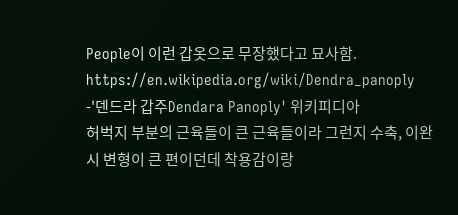People이 이런 갑옷으로 무장했다고 묘사함.
https://en.wikipedia.org/wiki/Dendra_panoply
-'덴드라 갑주Dendara Panoply' 위키피디아
허벅지 부분의 근육들이 큰 근육들이라 그런지 수축, 이완 시 변형이 큰 편이던데 착용감이랑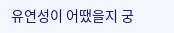유연성이 어땠을지 궁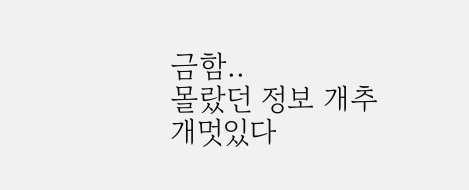금함..
몰랐던 정보 개추
개멋있다